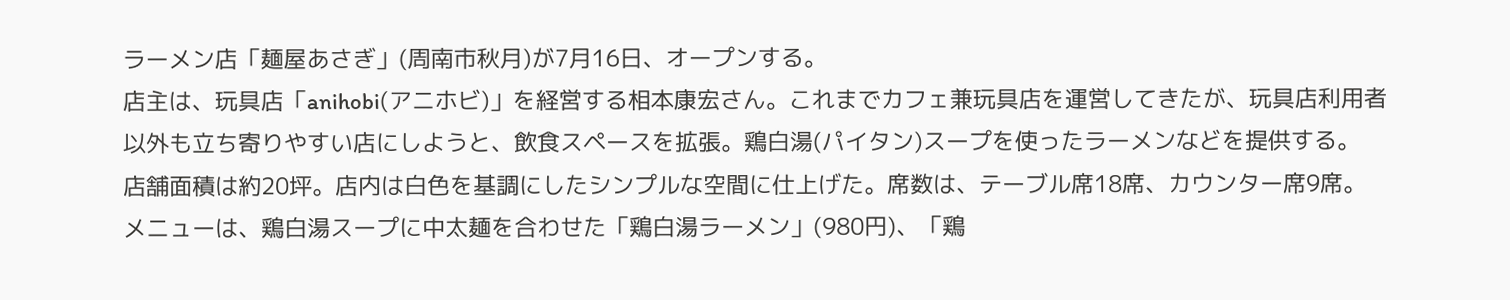ラーメン店「麺屋あさぎ」(周南市秋月)が7月16日、オープンする。
店主は、玩具店「anihobi(アニホビ)」を経営する相本康宏さん。これまでカフェ兼玩具店を運営してきたが、玩具店利用者以外も立ち寄りやすい店にしようと、飲食スペースを拡張。鶏白湯(パイタン)スープを使ったラーメンなどを提供する。
店舗面積は約20坪。店内は白色を基調にしたシンプルな空間に仕上げた。席数は、テーブル席18席、カウンター席9席。
メニューは、鶏白湯スープに中太麺を合わせた「鶏白湯ラーメン」(980円)、「鶏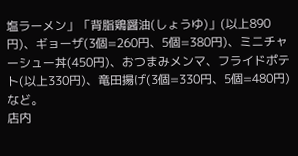塩ラーメン」「背脂鶏醤油(しょうゆ)」(以上890円)、ギョーザ(3個=260円、5個=380円)、ミニチャーシュー丼(450円)、おつまみメンマ、フライドポテト(以上330円)、竜田揚げ(3個=330円、5個=480円)など。
店内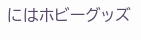にはホビーグッズ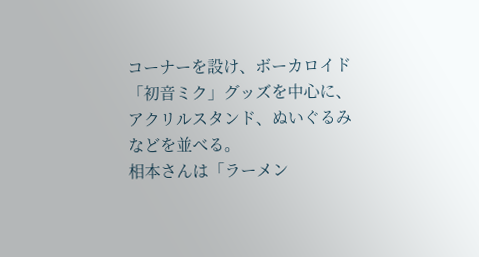コーナーを設け、ボーカロイド「初音ミク」グッズを中心に、アクリルスタンド、ぬいぐるみなどを並べる。
相本さんは「ラーメン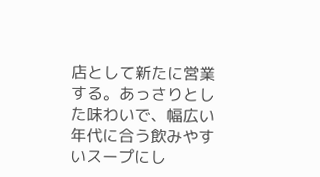店として新たに営業する。あっさりとした味わいで、幅広い年代に合う飲みやすいスープにし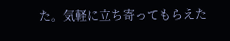た。気軽に立ち寄ってもらえた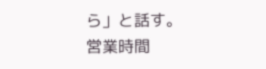ら」と話す。
営業時間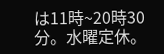は11時~20時30分。水曜定休。